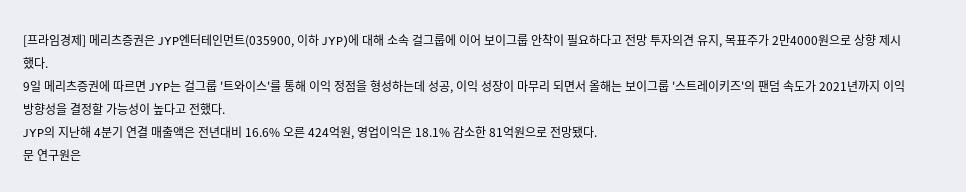[프라임경제] 메리츠증권은 JYP엔터테인먼트(035900, 이하 JYP)에 대해 소속 걸그룹에 이어 보이그룹 안착이 필요하다고 전망 투자의견 유지, 목표주가 2만4000원으로 상향 제시했다.
9일 메리츠증권에 따르면 JYP는 걸그룹 '트와이스'를 통해 이익 정점을 형성하는데 성공, 이익 성장이 마무리 되면서 올해는 보이그룹 '스트레이키즈'의 팬덤 속도가 2021년까지 이익 방향성을 결정할 가능성이 높다고 전했다.
JYP의 지난해 4분기 연결 매출액은 전년대비 16.6% 오른 424억원, 영업이익은 18.1% 감소한 81억원으로 전망됐다.
문 연구원은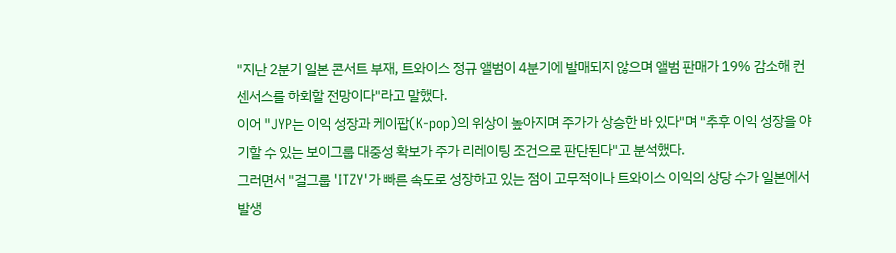"지난 2분기 일본 콘서트 부재, 트와이스 정규 앨범이 4분기에 발매되지 않으며 앨범 판매가 19% 감소해 컨센서스를 하회할 전망이다"라고 말했다.
이어 "JYP는 이익 성장과 케이팝(K-pop)의 위상이 높아지며 주가가 상승한 바 있다"며 "추후 이익 성장을 야기할 수 있는 보이그룹 대중성 확보가 주가 리레이팅 조건으로 판단된다"고 분석했다.
그러면서 "걸그룹 'ITZY'가 빠른 속도로 성장하고 있는 점이 고무적이나 트와이스 이익의 상당 수가 일본에서 발생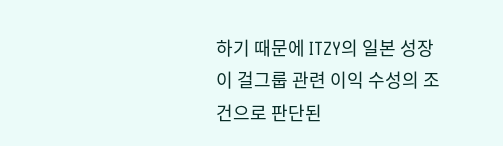하기 때문에 ITZY의 일본 성장이 걸그룹 관련 이익 수성의 조건으로 판단된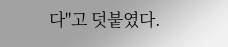다"고 덧붙였다.